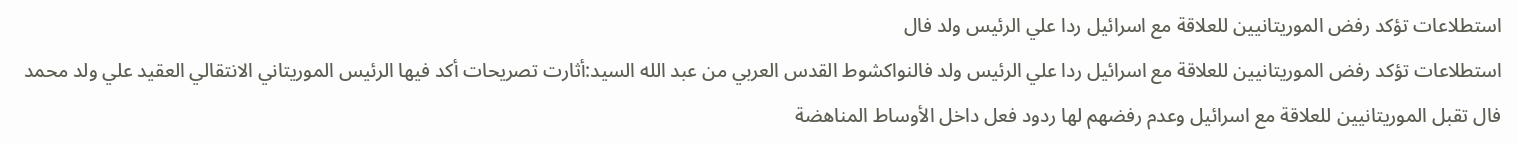استطلاعات تؤكد رفض الموريتانيين للعلاقة مع اسرائيل ردا علي الرئيس ولد فال
استطلاعات تؤكد رفض الموريتانيين للعلاقة مع اسرائيل ردا علي الرئيس ولد فالنواكشوط القدس العربي من عبد الله السيد:أثارت تصريحات أكد فيها الرئيس الموريتاني الانتقالي العقيد علي ولد محمد فال تقبل الموريتانيين للعلاقة مع اسرائيل وعدم رفضهم لها ردود فعل داخل الأوساط المناهضة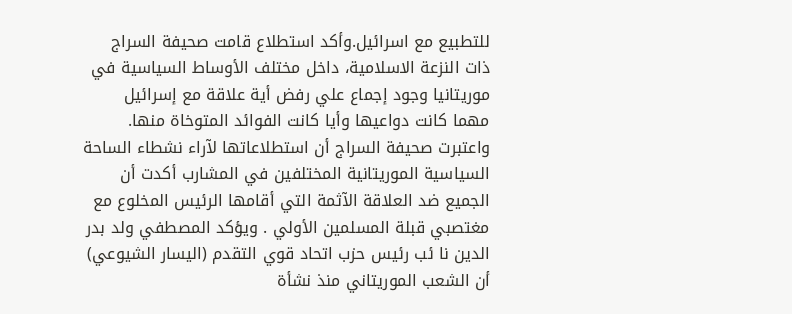للتطبيع مع اسرائيل.وأكد استطلاع قامت صحيفة السراج ذات النزعة الاسلامية، داخل مختلف الأوساط السياسية في موريتانيا وجود إجماع علي رفض أية علاقة مع إسرائيل مهما كانت دواعيها وأيا كانت الفوائد المتوخاة منها. واعتبرت صحيفة السراج أن استطلاعاتها لآراء نشطاء الساحة السياسية الموريتانية المختلفين في المشارب أكدت أن الجميع ضد العلاقة الآثمة التي أقامها الرئيس المخلوع مع مغتصبي قبلة المسلمين الأولي . ويؤكد المصطفي ولد بدر الدين نا ئب رئيس حزب اتحاد قوي التقدم (اليسار الشيوعي) أن الشعب الموريتاني منذ نشأة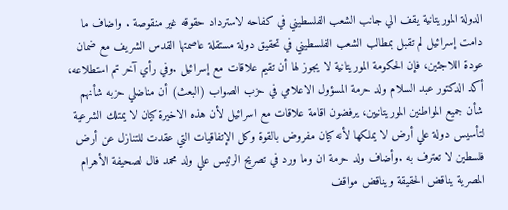الدولة الموريتانية يقف الي جانب الشعب الفلسطيني في كفاحه لاسترداد حقوقه غير منقوصة . واضاف ما دامت إسرائيل لم تقبل بمطالب الشعب الفلسطيني في تحقيق دولة مستقلة عاصمتها القدس الشريف مع ضمان عودة اللاجئين، فإن الحكومة الموريتانية لا يجوز لها أن تقيم علاقات مع إسرائيل .وفي رأي آخر تم استطلاعه، أكد الدكتور عبد السلام ولد حرمة المسؤول الاعلامي في حزب الصواب (البعث) أن مناضلي حزبه شأنهم شأن جميع المواطنين الموريتانيين، يرفضون اقامة علاقات مع اسرائيل لأن هذه الاخيرة كيان لا يمتلك الشرعية لتأسيس دولة علي أرض لا يملكها لأنه كيان مفروض بالقوة وكل الإتفاقيات التي عقدت للتنازل عن أرض فلسطين لا تعترف به .وأضاف ولد حرمة ان وما ورد في تصريح الرئيس علي ولد محمد فال لصحيفة الأهرام المصرية يناقض الحقيقة ويناقض مواقف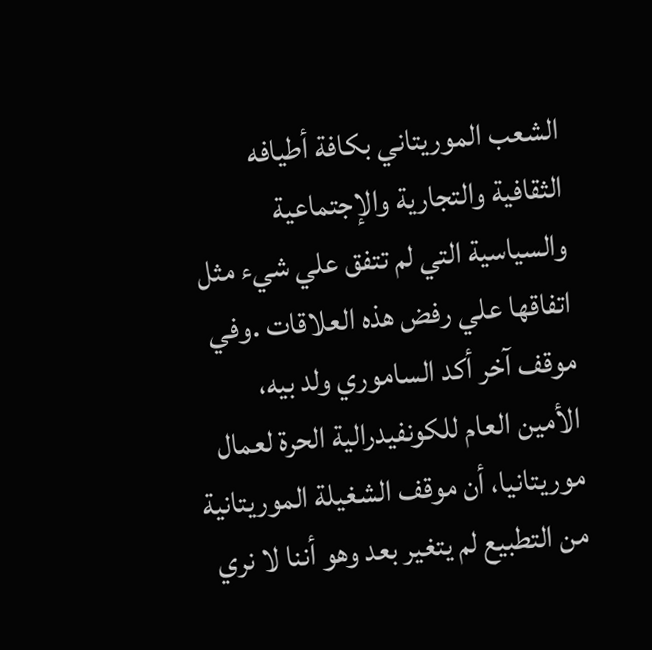الشعب الموريتاني بكافة أطيافه الثقافية والتجارية والإجتماعية والسياسية التي لم تتفق علي شيء مثل اتفاقها علي رفض هذه العلاقات .وفي موقف آخر أكد الساموري ولد بيه، الأمين العام للكونفيدرالية الحرة لعمال موريتانيا، أن موقف الشغيلة الموريتانية من التطبيع لم يتغير بعد وهو أننا لا نري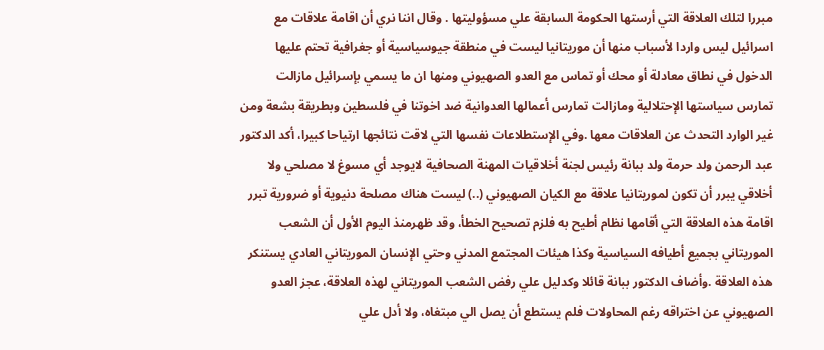مبررا لتلك العلاقة التي أرستها الحكومة السابقة علي مسؤوليتها . وقال اننا نري أن اقامة علاقات مع اسرائيل ليس واردا لأسباب منها أن موريتانيا ليست في منطقة جيوسياسية أو جغرافية تحتم عليها الدخول في نطاق معادلة أو محك أو تماس مع العدو الصهيوني ومنها ان ما يسمي بإسرائيل مازالت تمارس سياستها الإحتلالية ومازالت تمارس أعمالها العدوانية ضد اخوتنا في فلسطين وبطريقة بشعة ومن غير الوارد التحدث عن العلاقات معها .وفي الإستطلاعات نفسها التي لاقت نتائجها ارتياحا كبيرا، أكد الدكتور عبد الرحمن ولد حرمة ولد ببانة رئيس لجنة أخلاقيات المهنة الصحافية لايوجد أي مسوغ لا مصلحي ولا أخلاقي يبرر أن تكون لموريتانيا علاقة مع الكيان الصهيوني (..) ليست هناك مصلحة دنيوية أو ضرورية تبرر اقامة هذه العلاقة التي أقامها نظام أطيح به فلزم تصحيح الخطأ، وقد ظهرمنذ اليوم الأول أن الشعب الموريتاني بجميع أطيافه السياسية وكذا هيئات المجتمع المدني وحتي الإنسان الموريتاني العادي يستنكر هذه العلاقة .وأضاف الدكتور ببانة قائلا وكدليل علي رفض الشعب الموريتاني لهذه العلاقة، عجز العدو الصهيوني عن اختراقه رغم المحاولات فلم يستطع أن يصل الي مبتغاه، ولا أدل علي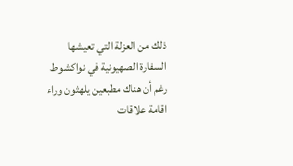ذلك من العزلة التي تعيشها السفارة الصهيونية في نواكشوط رغم أن هناك مطبعين يلهثون وراء اقامة علاقات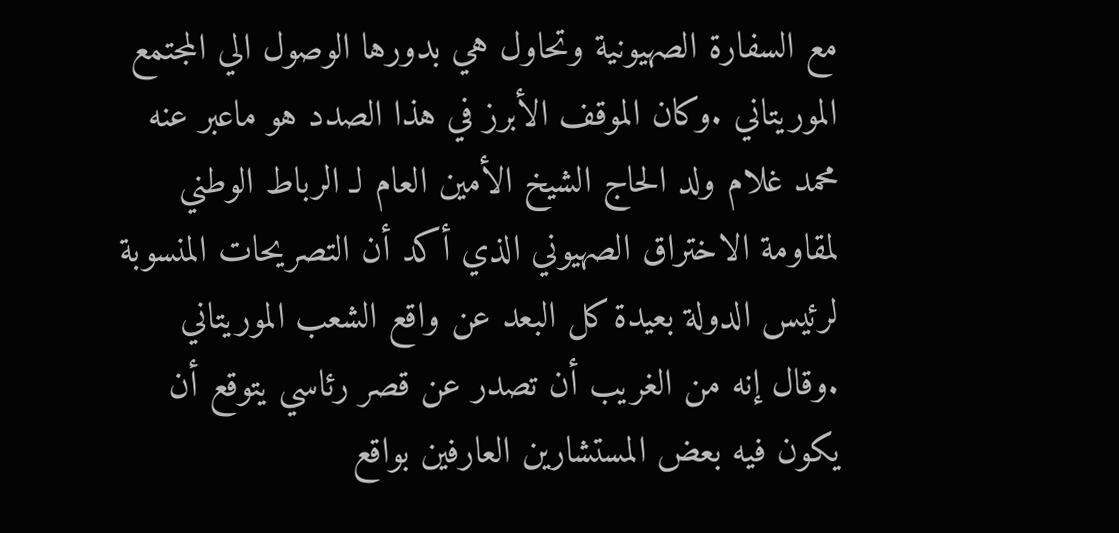مع السفارة الصهيونية وتحاول هي بدورها الوصول الي المجتمع الموريتاني .وكان الموقف الأبرز في هذا الصدد هو ماعبر عنه محمد غلام ولد الحاج الشيخ الأمين العام لـ الرباط الوطني لمقاومة الاختراق الصهيوني الذي أكد أن التصريحات المنسوبة لرئيس الدولة بعيدة كل البعد عن واقع الشعب الموريتاني .وقال إنه من الغريب أن تصدر عن قصر رئاسي يتوقع أن يكون فيه بعض المستشارين العارفين بواقع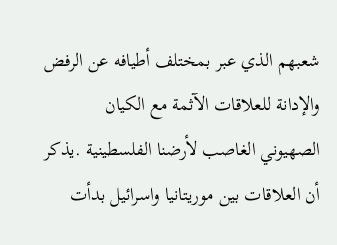شعبهم الذي عبر بمختلف أطيافه عن الرفض والإدانة للعلاقات الآثمة مع الكيان الصهيوني الغاصب لأرضنا الفلسطينية .يذكر أن العلاقات بين موريتانيا واسرائيل بدأت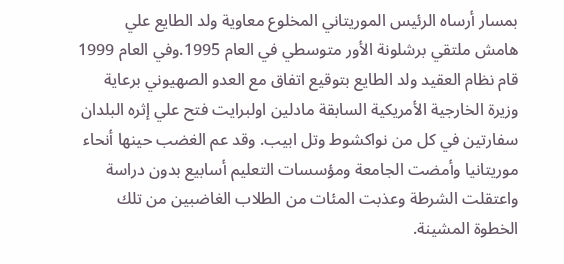بمسار أرساه الرئيس الموريتاني المخلوع معاوية ولد الطايع علي هامش ملتقي برشلونة الأور متوسطي في العام 1995.وفي العام 1999 قام نظام العقيد ولد الطايع بتوقيع اتفاق مع العدو الصهيوني برعاية وزيرة الخارجية الأمريكية السابقة مادلين اولبرايت فتح علي إثره البلدان سفارتين في كل من نواكشوط وتل ابيب. وقد عم الغضب حينها أنحاء موريتانيا وأمضت الجامعة ومؤسسات التعليم أسابيع بدون دراسة واعتقلت الشرطة وعذبت المئات من الطلاب الغاضبين من تلك الخطوة المشينة.